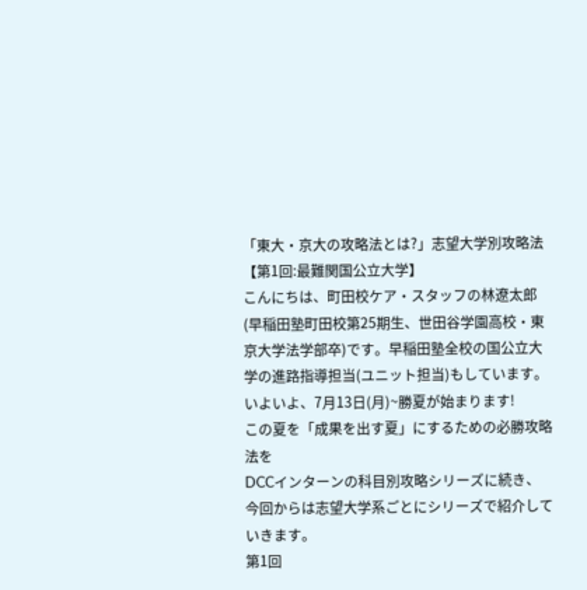「東大・京大の攻略法とは?」志望大学別攻略法【第1回:最難関国公立大学】
こんにちは、町田校ケア・スタッフの林遼太郎(早稲田塾町田校第25期生、世田谷学園高校・東京大学法学部卒)です。早稲田塾全校の国公立大学の進路指導担当(ユニット担当)もしています。
いよいよ、7月13日(月)~勝夏が始まります!
この夏を「成果を出す夏」にするための必勝攻略法を
DCCインターンの科目別攻略シリーズに続き、今回からは志望大学系ごとにシリーズで紹介していきます。
第1回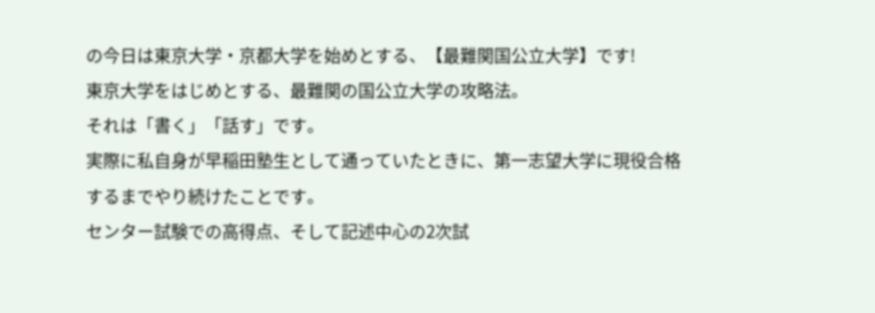の今日は東京大学・京都大学を始めとする、【最難関国公立大学】です!
東京大学をはじめとする、最難関の国公立大学の攻略法。
それは「書く」「話す」です。
実際に私自身が早稲田塾生として通っていたときに、第一志望大学に現役合格するまでやり続けたことです。
センター試験での高得点、そして記述中心の2次試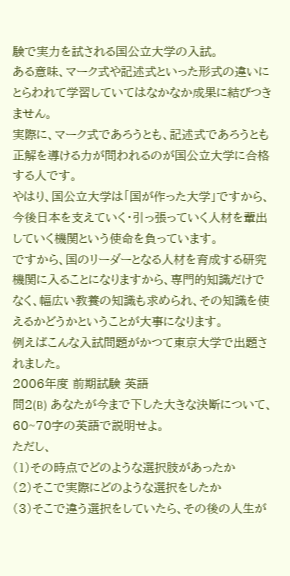験で実力を試される国公立大学の入試。
ある意味、マーク式や記述式といった形式の違いにとらわれて学習していてはなかなか成果に結びつきません。
実際に、マーク式であろうとも、記述式であろうとも正解を導ける力が問われるのが国公立大学に合格する人です。
やはり、国公立大学は「国が作った大学」ですから、今後日本を支えていく・引っ張っていく人材を輩出していく機関という使命を負っています。
ですから、国のリーダーとなる人材を育成する研究機関に入ることになりますから、専門的知識だけでなく、幅広い教養の知識も求められ、その知識を使えるかどうかということが大事になります。
例えばこんな入試問題がかつて東京大学で出題されました。
2006年度 前期試験 英語
問2(B) あなたが今まで下した大きな決断について、60~70字の英語で説明せよ。
ただし、
(1)その時点でどのような選択肢があったか
(2)そこで実際にどのような選択をしたか
(3)そこで違う選択をしていたら、その後の人生が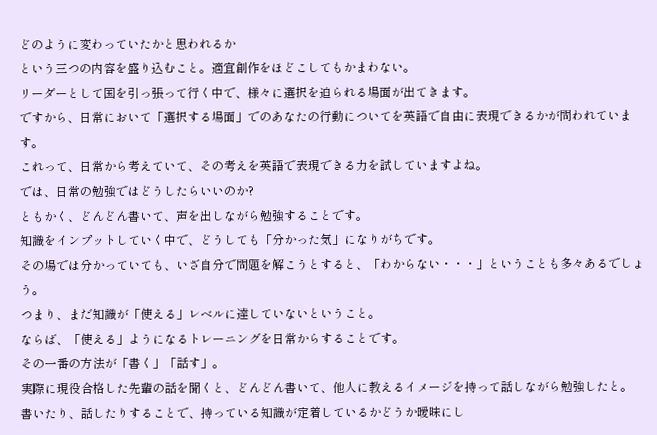どのように変わっていたかと思われるか
という三つの内容を盛り込むこと。適宜創作をほどこしてもかまわない。
リーダーとして国を引っ張って行く中で、様々に選択を迫られる場面が出てきます。
ですから、日常において「選択する場面」でのあなたの行動についてを英語で自由に表現できるかが問われています。
これって、日常から考えていて、その考えを英語で表現できる力を試していますよね。
では、日常の勉強ではどうしたらいいのか?
ともかく、どんどん書いて、声を出しながら勉強することです。
知識をインプットしていく中で、どうしても「分かった気」になりがちです。
その場では分かっていても、いざ自分で問題を解こうとすると、「わからない・・・」ということも多々あるでしょう。
つまり、まだ知識が「使える」レベルに達していないということ。
ならば、「使える」ようになるトレーニングを日常からすることです。
その一番の方法が「書く」「話す」。
実際に現役合格した先輩の話を聞くと、どんどん書いて、他人に教えるイメージを持って話しながら勉強したと。
書いたり、話したりすることで、持っている知識が定着しているかどうか曖昧にし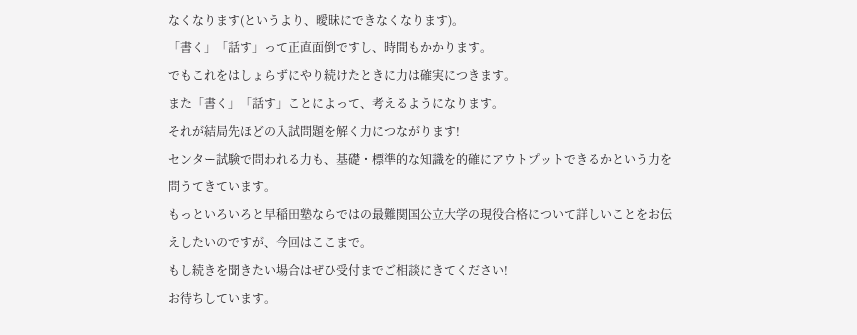なくなります(というより、曖昧にできなくなります)。
「書く」「話す」って正直面倒ですし、時間もかかります。
でもこれをはしょらずにやり続けたときに力は確実につきます。
また「書く」「話す」ことによって、考えるようになります。
それが結局先ほどの入試問題を解く力につながります!
センター試験で問われる力も、基礎・標準的な知識を的確にアウトプットできるかという力を問うてきています。
もっといろいろと早稲田塾ならではの最難関国公立大学の現役合格について詳しいことをお伝えしたいのですが、今回はここまで。
もし続きを聞きたい場合はぜひ受付までご相談にきてください!
お待ちしています。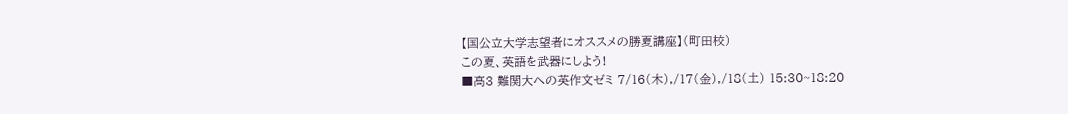【国公立大学志望者にオススメの勝夏講座】(町田校)
この夏、英語を武器にしよう!
■高3 難関大への英作文ゼミ 7/16(木),/17(金),/18(土) 15:30~18:20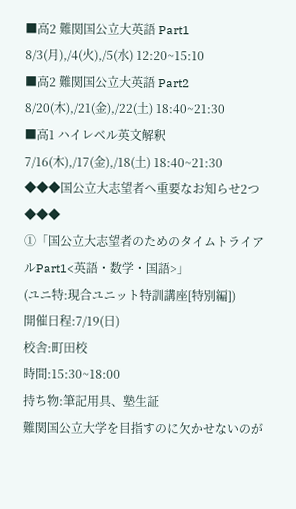■高2 難関国公立大英語 Part1 8/3(月),/4(火),/5(水) 12:20~15:10
■高2 難関国公立大英語 Part2 8/20(木),/21(金),/22(土) 18:40~21:30
■高1 ハイレベル英文解釈 7/16(木),/17(金),/18(土) 18:40~21:30
◆◆◆国公立大志望者へ重要なお知らせ2つ◆◆◆
①「国公立大志望者のためのタイムトライアルPart1<英語・数学・国語>」
(ユニ特:現合ユニット特訓講座[特別編])
開催日程:7/19(日)
校舎:町田校
時間:15:30~18:00
持ち物:筆記用具、塾生証
難関国公立大学を目指すのに欠かせないのが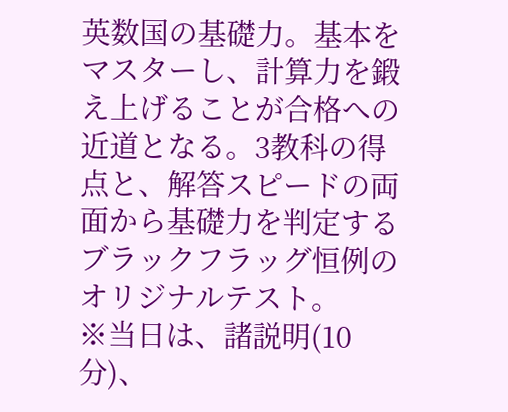英数国の基礎力。基本をマスターし、計算力を鍛え上げることが合格への近道となる。3教科の得点と、解答スピードの両面から基礎力を判定するブラックフラッグ恒例のオリジナルテスト。
※当日は、諸説明(10分)、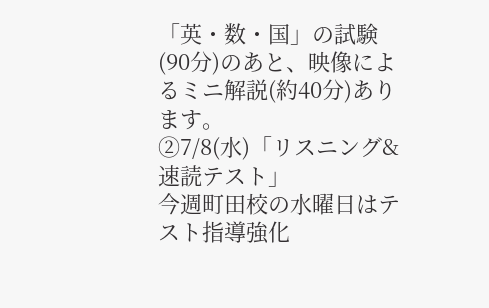「英・数・国」の試験(90分)のあと、映像によるミニ解説(約40分)あります。
②7/8(水)「リスニング&速読テスト」
今週町田校の水曜日はテスト指導強化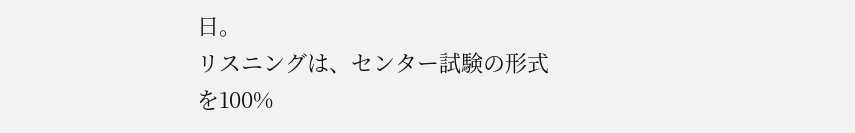日。
リスニングは、センター試験の形式を100%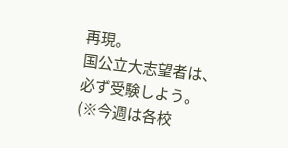再現。
国公立大志望者は、必ず受験しよう。
(※今週は各校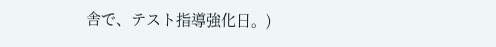舎で、テスト指導強化日。)